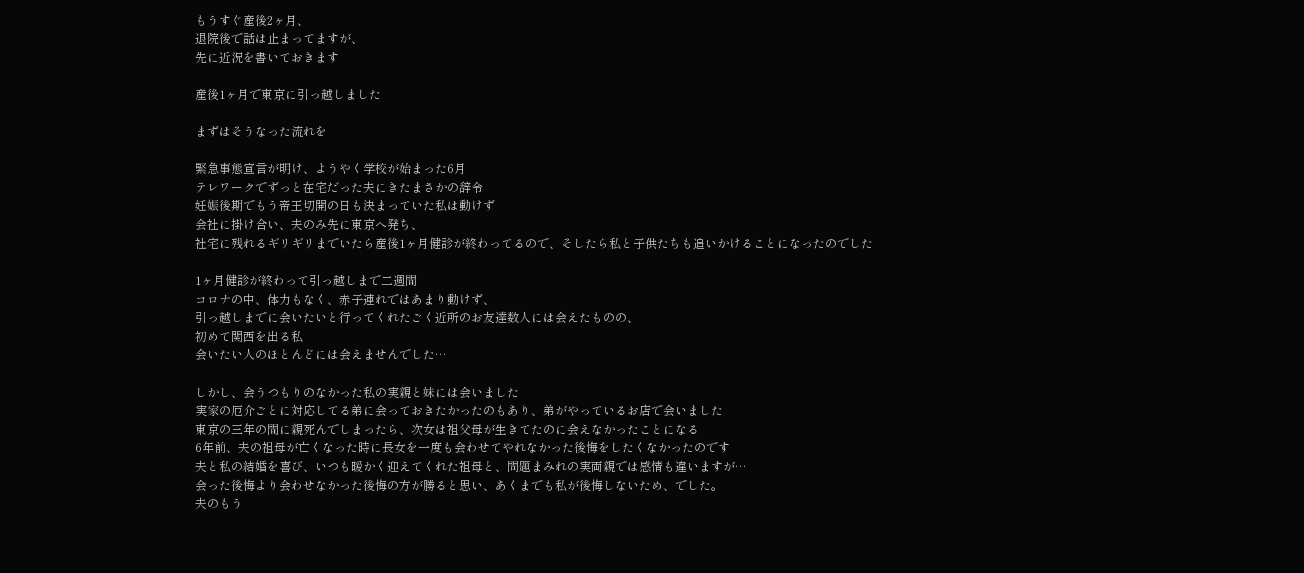もうすぐ産後2ヶ月、
退院後で話は止まってますが、
先に近況を書いておきます

産後1ヶ月で東京に引っ越しました

まずはそうなった流れを

緊急事態宣言が明け、ようやく学校が始まった6月
テレワークでずっと在宅だった夫にきたまさかの辞令
妊娠後期でもう帝王切開の日も決まっていた私は動けず
会社に掛け合い、夫のみ先に東京へ発ち、
社宅に残れるギリギリまでいたら産後1ヶ月健診が終わってるので、そしたら私と子供たちも追いかけることになったのでした

1ヶ月健診が終わって引っ越しまで二週間
コロナの中、体力もなく、赤子連れではあまり動けず、
引っ越しまでに会いたいと行ってくれたごく近所のお友達数人には会えたものの、
初めて関西を出る私
会いたい人のほとんどには会えませんでした…

しかし、会うつもりのなかった私の実親と妹には会いました
実家の厄介ごとに対応してる弟に会っておきたかったのもあり、弟がやっているお店で会いました
東京の三年の間に親死んでしまったら、次女は祖父母が生きてたのに会えなかったことになる
6年前、夫の祖母が亡くなった時に長女を一度も会わせてやれなかった後悔をしたくなかったのです
夫と私の結婚を喜び、いつも暖かく迎えてくれた祖母と、問題まみれの実両親では感情も違いますが…
会った後悔より会わせなかった後悔の方が勝ると思い、あくまでも私が後悔しないため、でした。
夫のもう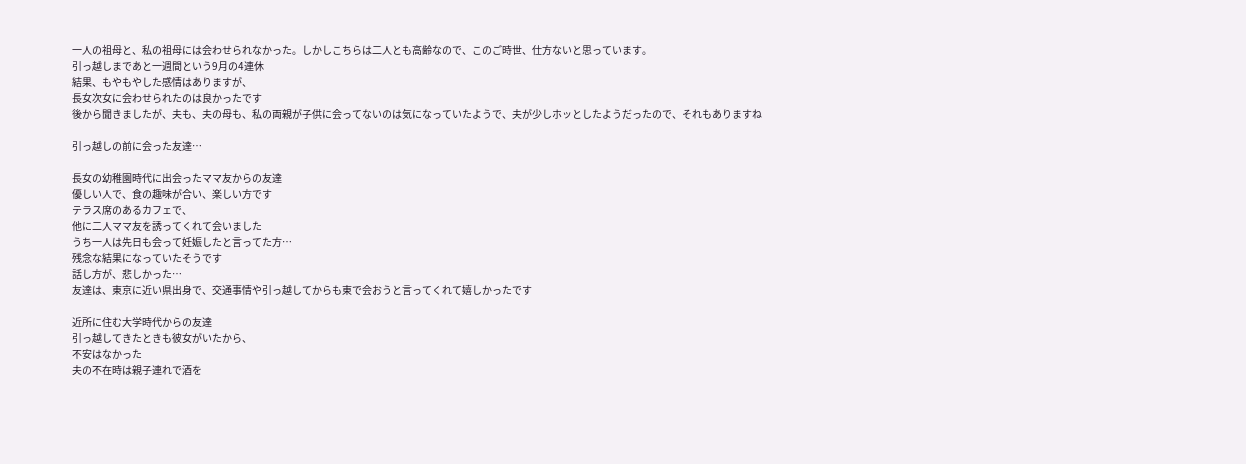一人の祖母と、私の祖母には会わせられなかった。しかしこちらは二人とも高齢なので、このご時世、仕方ないと思っています。
引っ越しまであと一週間という9月の4連休
結果、もやもやした感情はありますが、
長女次女に会わせられたのは良かったです
後から聞きましたが、夫も、夫の母も、私の両親が子供に会ってないのは気になっていたようで、夫が少しホッとしたようだったので、それもありますね

引っ越しの前に会った友達…

長女の幼稚園時代に出会ったママ友からの友達
優しい人で、食の趣味が合い、楽しい方です
テラス席のあるカフェで、
他に二人ママ友を誘ってくれて会いました
うち一人は先日も会って妊娠したと言ってた方…
残念な結果になっていたそうです
話し方が、悲しかった…
友達は、東京に近い県出身で、交通事情や引っ越してからも東で会おうと言ってくれて嬉しかったです

近所に住む大学時代からの友達
引っ越してきたときも彼女がいたから、
不安はなかった
夫の不在時は親子連れで酒を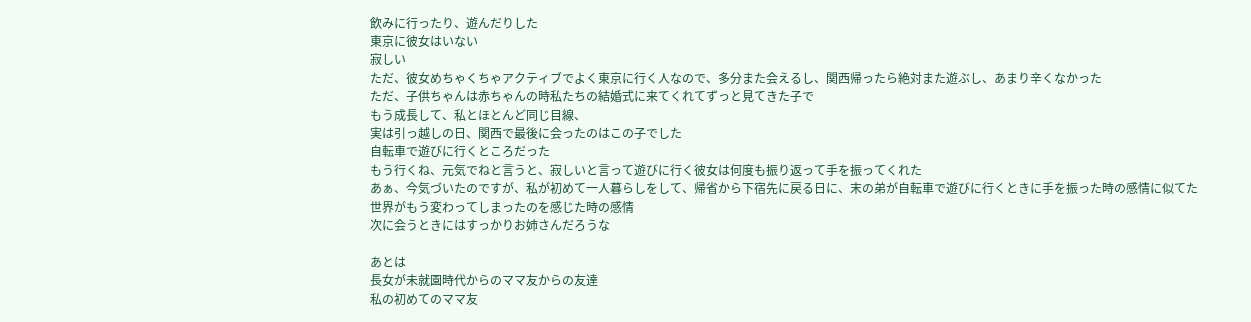飲みに行ったり、遊んだりした
東京に彼女はいない
寂しい
ただ、彼女めちゃくちゃアクティブでよく東京に行く人なので、多分また会えるし、関西帰ったら絶対また遊ぶし、あまり辛くなかった
ただ、子供ちゃんは赤ちゃんの時私たちの結婚式に来てくれてずっと見てきた子で
もう成長して、私とほとんど同じ目線、
実は引っ越しの日、関西で最後に会ったのはこの子でした
自転車で遊びに行くところだった
もう行くね、元気でねと言うと、寂しいと言って遊びに行く彼女は何度も振り返って手を振ってくれた
あぁ、今気づいたのですが、私が初めて一人暮らしをして、帰省から下宿先に戻る日に、末の弟が自転車で遊びに行くときに手を振った時の感情に似てた
世界がもう変わってしまったのを感じた時の感情
次に会うときにはすっかりお姉さんだろうな

あとは
長女が未就園時代からのママ友からの友達
私の初めてのママ友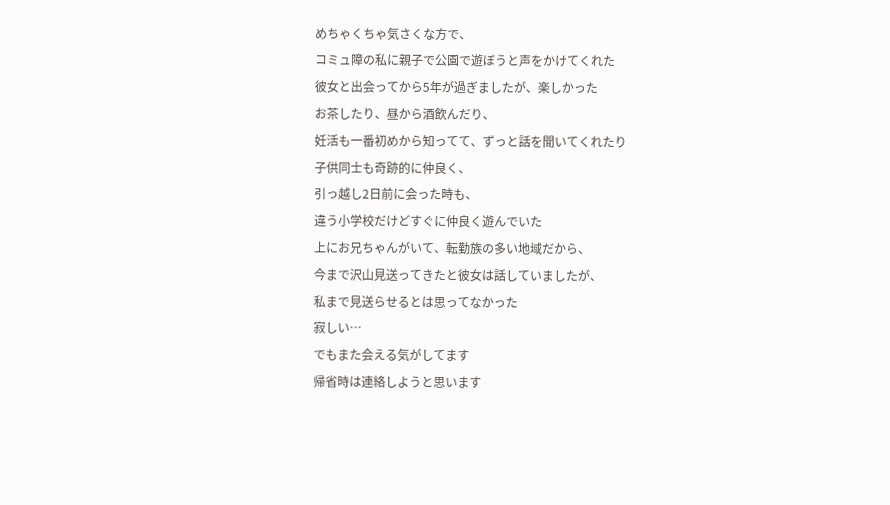めちゃくちゃ気さくな方で、
コミュ障の私に親子で公園で遊ぼうと声をかけてくれた
彼女と出会ってから5年が過ぎましたが、楽しかった
お茶したり、昼から酒飲んだり、
妊活も一番初めから知ってて、ずっと話を聞いてくれたり
子供同士も奇跡的に仲良く、
引っ越し2日前に会った時も、
違う小学校だけどすぐに仲良く遊んでいた
上にお兄ちゃんがいて、転勤族の多い地域だから、
今まで沢山見送ってきたと彼女は話していましたが、
私まで見送らせるとは思ってなかった
寂しい…
でもまた会える気がしてます
帰省時は連絡しようと思います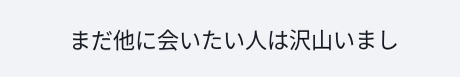まだ他に会いたい人は沢山いまし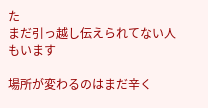た
まだ引っ越し伝えられてない人もいます

場所が変わるのはまだ辛く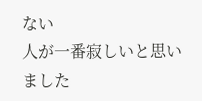ない
人が一番寂しいと思いました